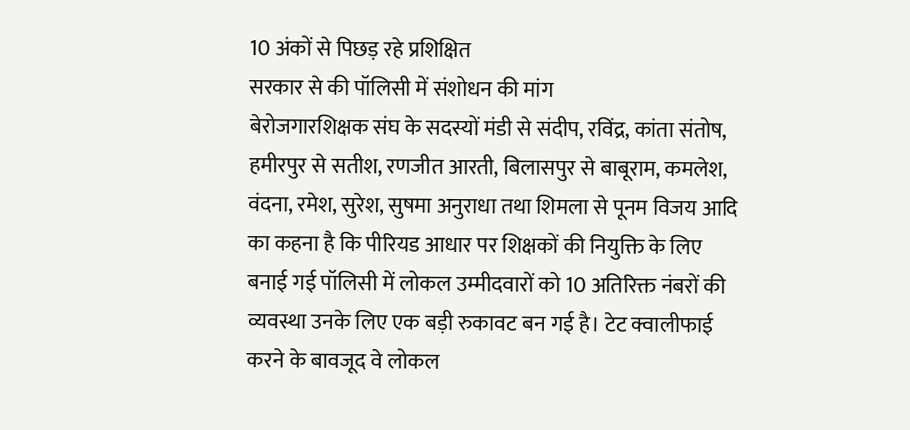10 अंकों से पिछड़ रहे प्रशिक्षित
सरकार से की पॉलिसी में संशोधन की मांग
बेरोजगारशिक्षक संघ के सदस्यों मंडी से संदीप, रविंद्र, कांता संतोष, हमीरपुर से सतीश, रणजीत आरती, बिलासपुर से बाबूराम, कमलेश, वंदना, रमेश, सुरेश, सुषमा अनुराधा तथा शिमला से पूनम विजय आदि का कहना है कि पीरियड आधार पर शिक्षकों की नियुक्ति के लिए बनाई गई पॉलिसी में लोकल उम्मीदवारों को 10 अतिरिक्त नंबरों की व्यवस्था उनके लिए एक बड़ी रुकावट बन गई है। टेट क्वालीफाई करने के बावजूद वे लोकल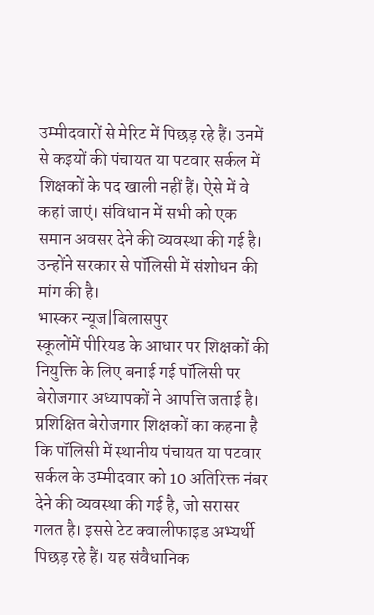उम्मीदवारों से मेरिट में पिछड़ रहे हैं। उनमें से कइयों की पंचायत या पटवार सर्कल में शिक्षकों के पद खाली नहीं हैं। ऐसे में वे कहां जाएं। संविधान में सभी को एक समान अवसर देने की व्यवस्था की गई है। उन्होंने सरकार से पॉलिसी में संशोधन की मांग की है।
भास्कर न्यूज|बिलासपुर
स्कूलोंमें पीरियड के आधार पर शिक्षकों की नियुक्ति के लिए बनाई गई पॉलिसी पर बेरोजगार अध्यापकों ने आपत्ति जताई है। प्रशिक्षित बेरोजगार शिक्षकों का कहना है कि पॉलिसी में स्थानीय पंचायत या पटवार सर्कल के उम्मीदवार को 10 अतिरिक्त नंबर देने की व्यवस्था की गई है, जो सरासर गलत है। इससे टेट क्वालीफाइड अभ्यर्थी पिछड़ रहे हैं। यह संवैधानिक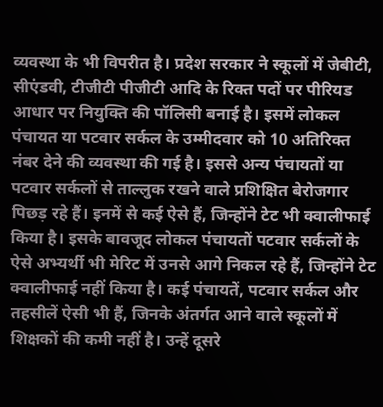व्यवस्था के भी विपरीत है। प्रदेश सरकार ने स्कूलों में जेबीटी, सीएंडवी, टीजीटी पीजीटी आदि के रिक्त पदों पर पीरियड आधार पर नियुक्ति की पॉलिसी बनाई है। इसमें लोकल पंचायत या पटवार सर्कल के उम्मीदवार को 10 अतिरिक्त नंबर देने की व्यवस्था की गई है। इससे अन्य पंचायतों या पटवार सर्कलों से ताल्लुक रखने वाले प्रशिक्षित बेरोजगार पिछड़ रहे हैं। इनमें से कई ऐसे हैं, जिन्होंने टेट भी क्वालीफाई किया है। इसके बावजूद लोकल पंचायतों पटवार सर्कलों के ऐसे अभ्यर्थी भी मेरिट में उनसे आगे निकल रहे हैं, जिन्होंने टेट क्वालीफाई नहीं किया है। कई पंचायतें, पटवार सर्कल और तहसीलें ऐसी भी हैं, जिनके अंतर्गत आने वाले स्कूलों में शिक्षकों की कमी नहीं है। उन्हें दूसरे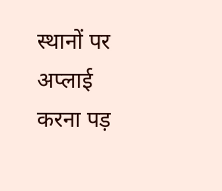स्थानों पर अप्लाई करना पड़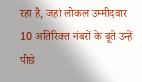रहा है, जहां लोकल उम्मीदवार 10 अतिरिक्त नंबरों के बूते उन्हें पीछे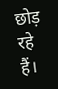छोड़ रहे हैं।